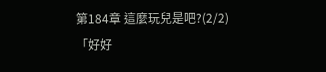第184章 這麼玩兒是吧?(2/2)
「好好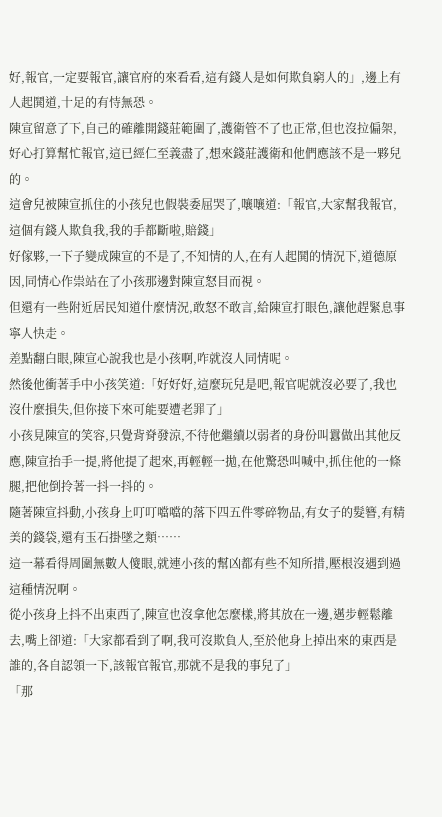好,報官,一定要報官,讓官府的來看看,這有錢人是如何欺負窮人的」,邊上有人起鬨道,十足的有恃無恐。
陳宣留意了下,自己的確離開錢莊範圍了,護衛管不了也正常,但也沒拉偏架,好心打算幫忙報官,這已經仁至義盡了,想來錢莊護衛和他們應該不是一夥兒的。
這會兒被陳宣抓住的小孩兒也假裝委屈哭了,嚷嚷道:「報官,大家幫我報官,這個有錢人欺負我,我的手都斷啦,賠錢」
好傢夥,一下子變成陳宣的不是了,不知情的人,在有人起鬨的情況下,道德原因,同情心作祟站在了小孩那邊對陳宣怒目而視。
但還有一些附近居民知道什麼情況,敢怒不敢言,給陳宣打眼色,讓他趕緊息事寧人快走。
差點翻白眼,陳宣心說我也是小孩啊,咋就沒人同情呢。
然後他衝著手中小孩笑道:「好好好,這麼玩兒是吧,報官呢就沒必要了,我也沒什麼損失,但你接下來可能要遭老罪了」
小孩見陳宣的笑容,只覺背脊發涼,不待他繼續以弱者的身份叫囂做出其他反應,陳宣抬手一提,將他提了起來,再輕輕一拋,在他驚恐叫喊中,抓住他的一條腿,把他倒拎著一抖一抖的。
隨著陳宣抖動,小孩身上叮叮噹噹的落下四五件零碎物品,有女子的髮簪,有精美的錢袋,還有玉石掛墜之類……
這一幕看得周圍無數人傻眼,就連小孩的幫凶都有些不知所措,壓根沒遇到過這種情況啊。
從小孩身上抖不出東西了,陳宣也沒拿他怎麼樣,將其放在一邊,邁步輕鬆離去,嘴上卻道:「大家都看到了啊,我可沒欺負人,至於他身上掉出來的東西是誰的,各自認領一下,該報官報官,那就不是我的事兒了」
「那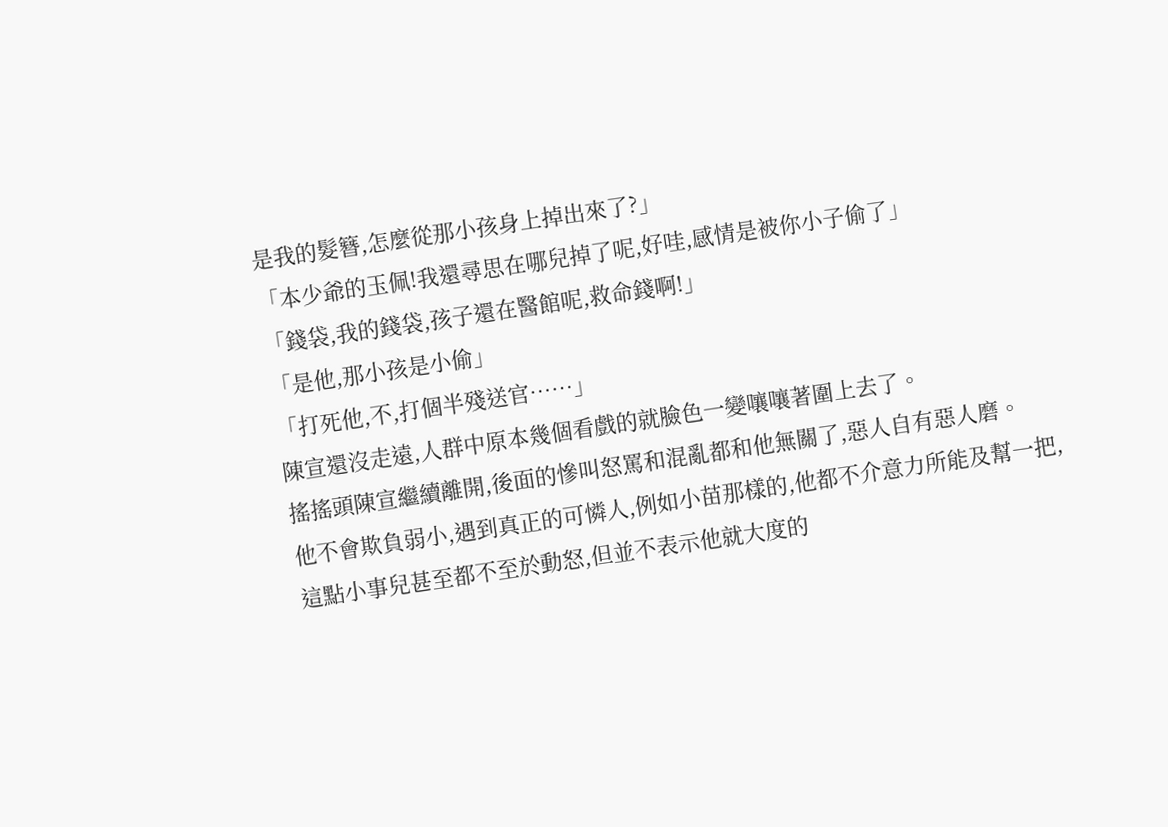是我的髮簪,怎麼從那小孩身上掉出來了?」
「本少爺的玉佩!我還尋思在哪兒掉了呢,好哇,感情是被你小子偷了」
「錢袋,我的錢袋,孩子還在醫館呢,救命錢啊!」
「是他,那小孩是小偷」
「打死他,不,打個半殘送官……」
陳宣還沒走遠,人群中原本幾個看戲的就臉色一變嚷嚷著圍上去了。
搖搖頭陳宣繼續離開,後面的慘叫怒罵和混亂都和他無關了,惡人自有惡人磨。
他不會欺負弱小,遇到真正的可憐人,例如小苗那樣的,他都不介意力所能及幫一把,這點小事兒甚至都不至於動怒,但並不表示他就大度的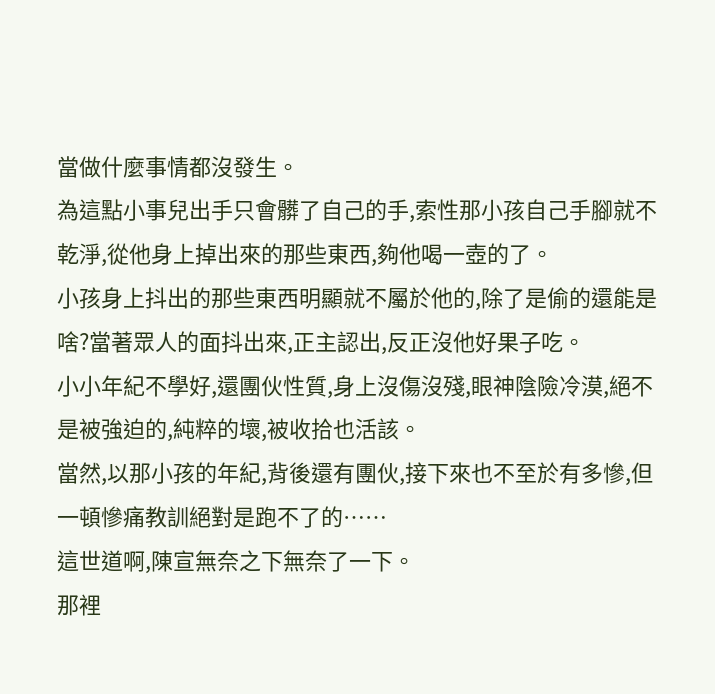當做什麼事情都沒發生。
為這點小事兒出手只會髒了自己的手,索性那小孩自己手腳就不乾淨,從他身上掉出來的那些東西,夠他喝一壺的了。
小孩身上抖出的那些東西明顯就不屬於他的,除了是偷的還能是啥?當著眾人的面抖出來,正主認出,反正沒他好果子吃。
小小年紀不學好,還團伙性質,身上沒傷沒殘,眼神陰險冷漠,絕不是被強迫的,純粹的壞,被收拾也活該。
當然,以那小孩的年紀,背後還有團伙,接下來也不至於有多慘,但一頓慘痛教訓絕對是跑不了的……
這世道啊,陳宣無奈之下無奈了一下。
那裡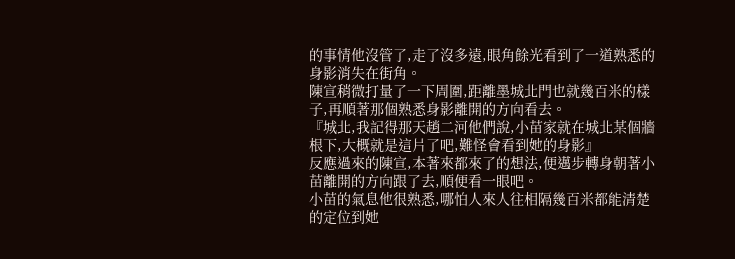的事情他沒管了,走了沒多遠,眼角餘光看到了一道熟悉的身影消失在街角。
陳宣稍微打量了一下周圍,距離墨城北門也就幾百米的樣子,再順著那個熟悉身影離開的方向看去。
『城北,我記得那天趙二河他們說,小苗家就在城北某個牆根下,大概就是這片了吧,難怪會看到她的身影』
反應過來的陳宣,本著來都來了的想法,便邁步轉身朝著小苗離開的方向跟了去,順便看一眼吧。
小苗的氣息他很熟悉,哪怕人來人往相隔幾百米都能清楚的定位到她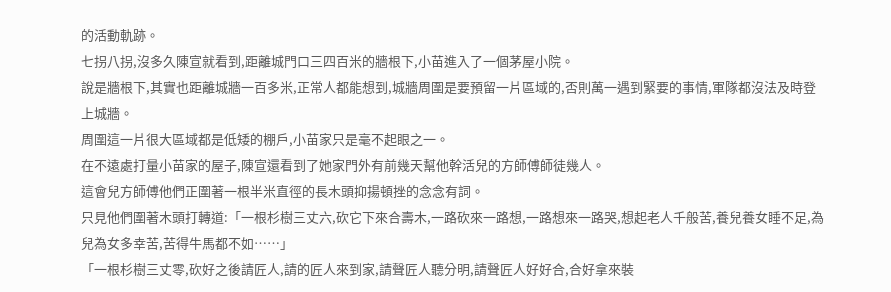的活動軌跡。
七拐八拐,沒多久陳宣就看到,距離城門口三四百米的牆根下,小苗進入了一個茅屋小院。
說是牆根下,其實也距離城牆一百多米,正常人都能想到,城牆周圍是要預留一片區域的,否則萬一遇到緊要的事情,軍隊都沒法及時登上城牆。
周圍這一片很大區域都是低矮的棚戶,小苗家只是毫不起眼之一。
在不遠處打量小苗家的屋子,陳宣還看到了她家門外有前幾天幫他幹活兒的方師傅師徒幾人。
這會兒方師傅他們正圍著一根半米直徑的長木頭抑揚頓挫的念念有詞。
只見他們圍著木頭打轉道:「一根杉樹三丈六,砍它下來合壽木,一路砍來一路想,一路想來一路哭,想起老人千般苦,養兒養女睡不足,為兒為女多幸苦,苦得牛馬都不如……」
「一根杉樹三丈零,砍好之後請匠人,請的匠人來到家,請聲匠人聽分明,請聲匠人好好合,合好拿來裝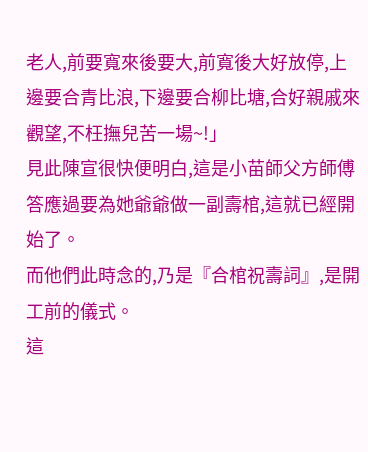老人,前要寬來後要大,前寬後大好放停,上邊要合青比浪,下邊要合柳比塘,合好親戚來觀望,不枉撫兒苦一場~!」
見此陳宣很快便明白,這是小苗師父方師傅答應過要為她爺爺做一副壽棺,這就已經開始了。
而他們此時念的,乃是『合棺祝壽詞』,是開工前的儀式。
這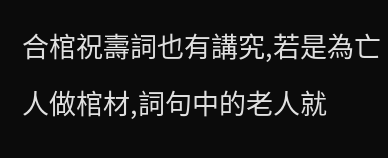合棺祝壽詞也有講究,若是為亡人做棺材,詞句中的老人就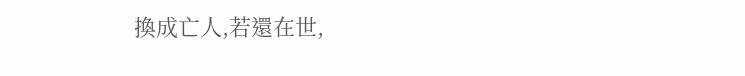換成亡人,若還在世,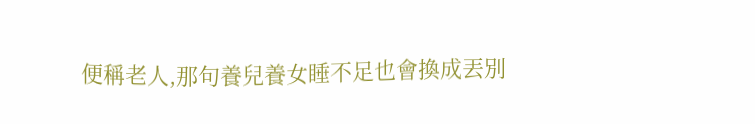便稱老人,那句養兒養女睡不足也會換成丟別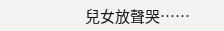兒女放聲哭……